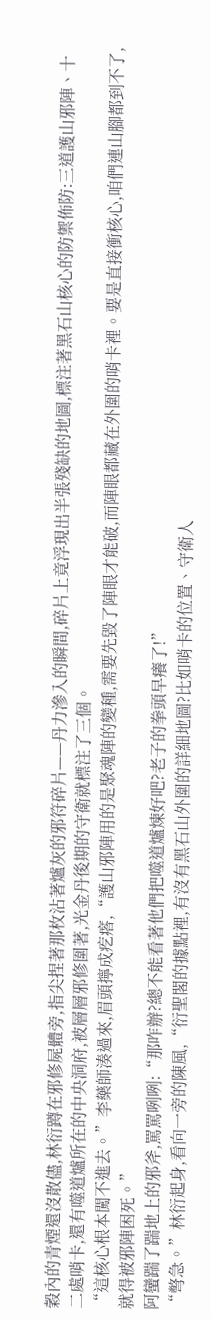穀內的青煙還沒散儘,林衍蹲在邪修屍體旁,指尖捏著那枚沾著爐灰的邪符碎片——丹力滲入的瞬間,碎片上竟浮現出半張殘缺的地圖,標注著黑石山核心的防禦佈防:三道護山邪陣、十二處哨卡,還有噬道爐所在的中央洞府,被層層邪修圍著,光金丹後期的守衛就標注了三個。
“這核心根本闖不進去。”李藥師湊過來,眉頭擰成疙瘩,“護山邪陣用的是聚魂陣的變種,需要先毀了陣眼才能破,而陣眼都藏在外圍的哨卡裡。要是直接衝核心,咱們連山腳都到不了,就得被邪陣困死。”
阿蠻踹了踹地上的邪斧,罵罵咧咧:“那咋辦?總不能看著他們把噬道爐煉好吧?老子的拳頭早癢了!”
“彆急。”林衍起身,看向一旁的陳風,“衍聖閣的據點裡,有沒有黑石山外圍的詳細地圖?比如哨卡的位置、守衛人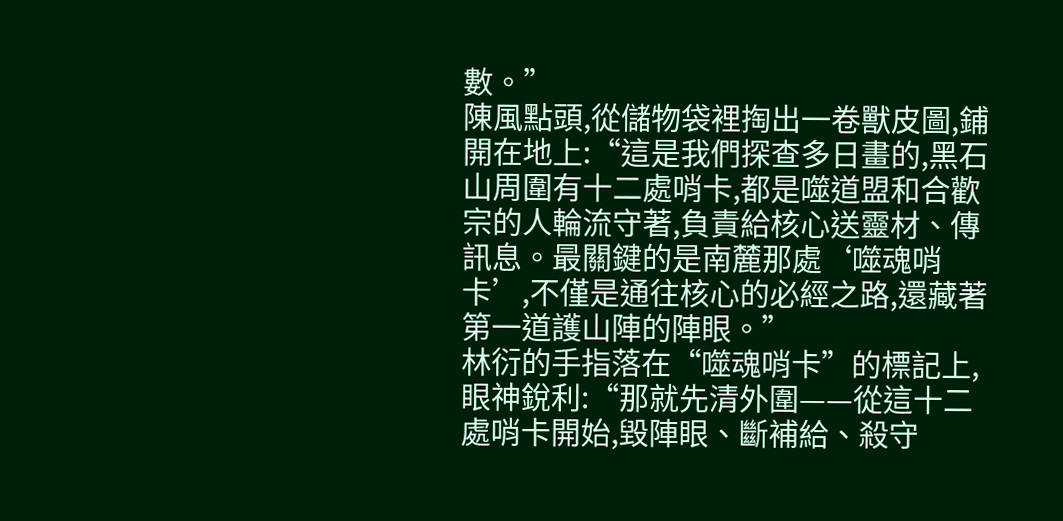數。”
陳風點頭,從儲物袋裡掏出一卷獸皮圖,鋪開在地上:“這是我們探查多日畫的,黑石山周圍有十二處哨卡,都是噬道盟和合歡宗的人輪流守著,負責給核心送靈材、傳訊息。最關鍵的是南麓那處‘噬魂哨卡’,不僅是通往核心的必經之路,還藏著第一道護山陣的陣眼。”
林衍的手指落在“噬魂哨卡”的標記上,眼神銳利:“那就先清外圍——從這十二處哨卡開始,毀陣眼、斷補給、殺守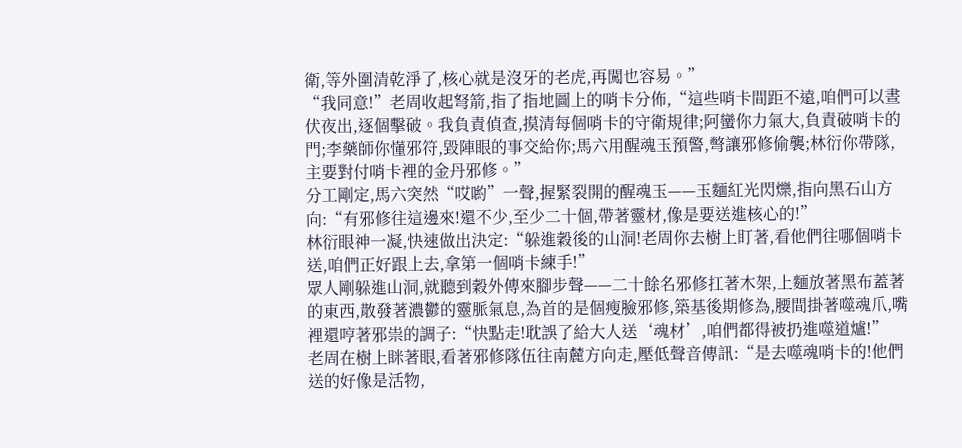衛,等外圍清乾淨了,核心就是沒牙的老虎,再闖也容易。”
“我同意!”老周收起弩箭,指了指地圖上的哨卡分佈,“這些哨卡間距不遠,咱們可以晝伏夜出,逐個擊破。我負責偵查,摸清每個哨卡的守衛規律;阿蠻你力氣大,負責破哨卡的門;李藥師你懂邪符,毀陣眼的事交給你;馬六用醒魂玉預警,彆讓邪修偷襲;林衍你帶隊,主要對付哨卡裡的金丹邪修。”
分工剛定,馬六突然“哎喲”一聲,握緊裂開的醒魂玉——玉麵紅光閃爍,指向黑石山方向:“有邪修往這邊來!還不少,至少二十個,帶著靈材,像是要送進核心的!”
林衍眼神一凝,快速做出決定:“躲進穀後的山洞!老周你去樹上盯著,看他們往哪個哨卡送,咱們正好跟上去,拿第一個哨卡練手!”
眾人剛躲進山洞,就聽到穀外傳來腳步聲——二十餘名邪修扛著木架,上麵放著黑布蓋著的東西,散發著濃鬱的靈脈氣息,為首的是個瘦臉邪修,築基後期修為,腰間掛著噬魂爪,嘴裡還哼著邪祟的調子:“快點走!耽誤了給大人送‘魂材’,咱們都得被扔進噬道爐!”
老周在樹上眯著眼,看著邪修隊伍往南麓方向走,壓低聲音傳訊:“是去噬魂哨卡的!他們送的好像是活物,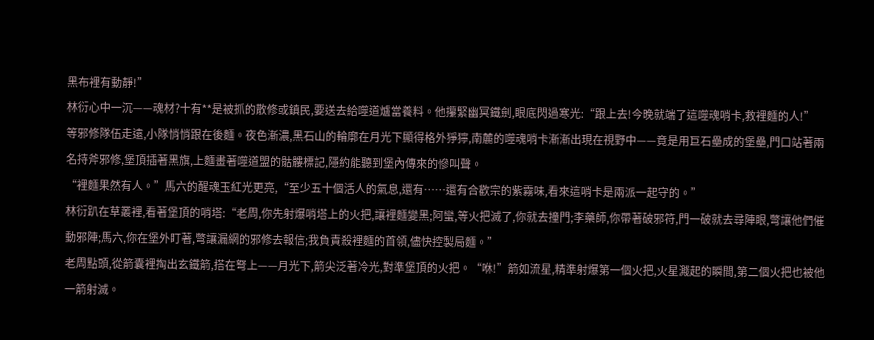黑布裡有動靜!”
林衍心中一沉——魂材?十有**是被抓的散修或鎮民,要送去給噬道爐當養料。他攥緊幽冥鐵劍,眼底閃過寒光:“跟上去!今晚就端了這噬魂哨卡,救裡麵的人!”
等邪修隊伍走遠,小隊悄悄跟在後麵。夜色漸濃,黑石山的輪廓在月光下顯得格外猙獰,南麓的噬魂哨卡漸漸出現在視野中——竟是用巨石壘成的堡壘,門口站著兩名持斧邪修,堡頂插著黑旗,上麵畫著噬道盟的骷髏標記,隱約能聽到堡內傳來的慘叫聲。
“裡麵果然有人。”馬六的醒魂玉紅光更亮,“至少五十個活人的氣息,還有……還有合歡宗的紫霧味,看來這哨卡是兩派一起守的。”
林衍趴在草叢裡,看著堡頂的哨塔:“老周,你先射爆哨塔上的火把,讓裡麵變黑;阿蠻,等火把滅了,你就去撞門;李藥師,你帶著破邪符,門一破就去尋陣眼,彆讓他們催動邪陣;馬六,你在堡外盯著,彆讓漏網的邪修去報信;我負責殺裡麵的首領,儘快控製局麵。”
老周點頭,從箭囊裡掏出玄鐵箭,搭在弩上——月光下,箭尖泛著冷光,對準堡頂的火把。“咻!”箭如流星,精準射爆第一個火把,火星濺起的瞬間,第二個火把也被他一箭射滅。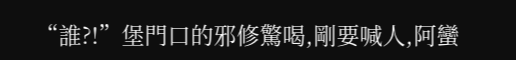“誰?!”堡門口的邪修驚喝,剛要喊人,阿蠻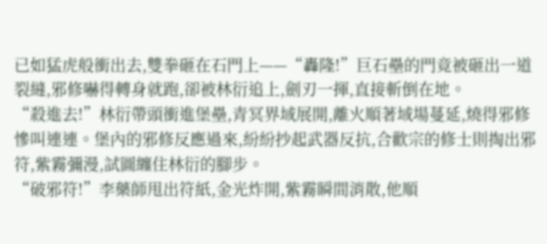已如猛虎般衝出去,雙拳砸在石門上——“轟隆!”巨石壘的門竟被砸出一道裂縫,邪修嚇得轉身就跑,卻被林衍追上,劍刃一揮,直接斬倒在地。
“殺進去!”林衍帶頭衝進堡壘,青冥界域展開,離火順著域場蔓延,燒得邪修慘叫連連。堡內的邪修反應過來,紛紛抄起武器反抗,合歡宗的修士則掏出邪符,紫霧彌漫,試圖纏住林衍的腳步。
“破邪符!”李藥師甩出符紙,金光炸開,紫霧瞬間消散,他順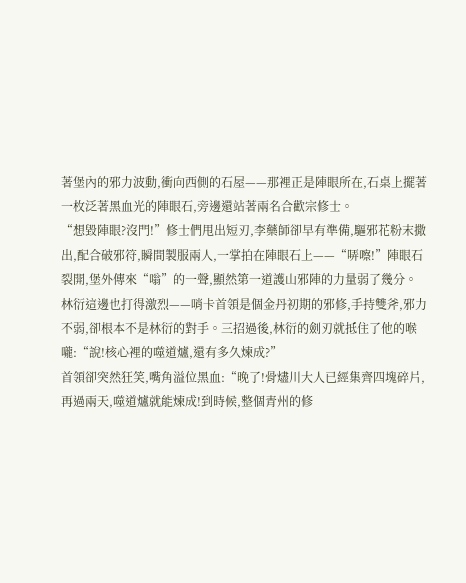著堡內的邪力波動,衝向西側的石屋——那裡正是陣眼所在,石桌上擺著一枚泛著黑血光的陣眼石,旁邊還站著兩名合歡宗修士。
“想毀陣眼?沒門!”修士們甩出短刃,李藥師卻早有準備,驅邪花粉末撒出,配合破邪符,瞬間製服兩人,一掌拍在陣眼石上——“哢嚓!”陣眼石裂開,堡外傳來“嗡”的一聲,顯然第一道護山邪陣的力量弱了幾分。
林衍這邊也打得激烈——哨卡首領是個金丹初期的邪修,手持雙斧,邪力不弱,卻根本不是林衍的對手。三招過後,林衍的劍刃就抵住了他的喉嚨:“說!核心裡的噬道爐,還有多久煉成?”
首領卻突然狂笑,嘴角溢位黑血:“晚了!骨燼川大人已經集齊四塊碎片,再過兩天,噬道爐就能煉成!到時候,整個青州的修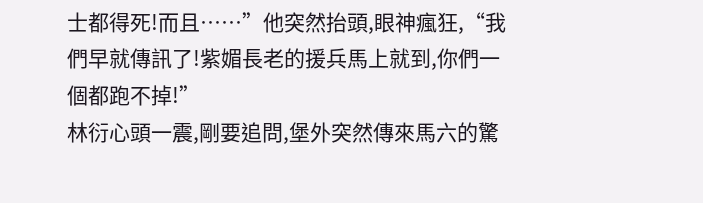士都得死!而且……”他突然抬頭,眼神瘋狂,“我們早就傳訊了!紫媚長老的援兵馬上就到,你們一個都跑不掉!”
林衍心頭一震,剛要追問,堡外突然傳來馬六的驚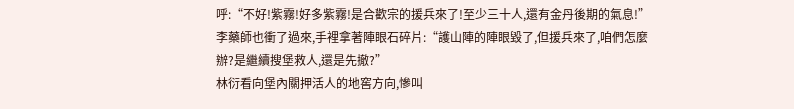呼:“不好!紫霧!好多紫霧!是合歡宗的援兵來了!至少三十人,還有金丹後期的氣息!”
李藥師也衝了過來,手裡拿著陣眼石碎片:“護山陣的陣眼毀了,但援兵來了,咱們怎麼辦?是繼續搜堡救人,還是先撤?”
林衍看向堡內關押活人的地窖方向,慘叫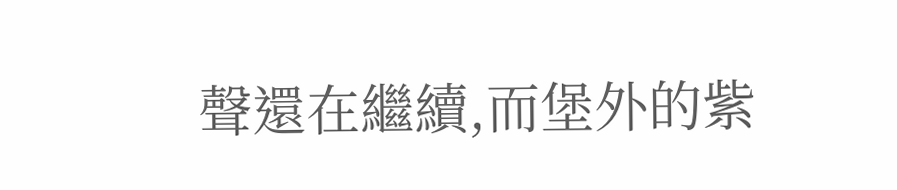聲還在繼續,而堡外的紫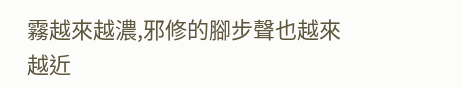霧越來越濃,邪修的腳步聲也越來越近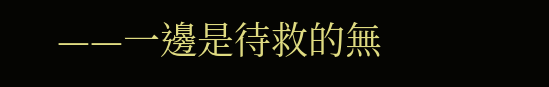——一邊是待救的無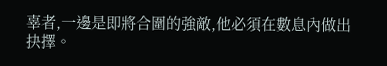辜者,一邊是即將合圍的強敵,他必須在數息內做出抉擇。